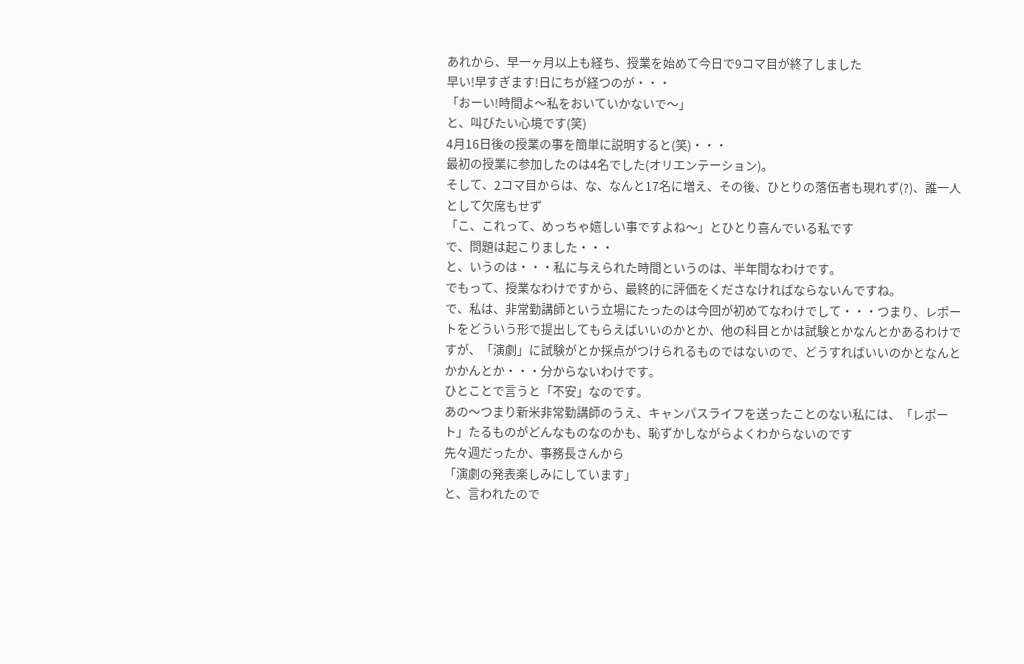あれから、早一ヶ月以上も経ち、授業を始めて今日で9コマ目が終了しました
早い!早すぎます!日にちが経つのが・・・
「おーい!時間よ〜私をおいていかないで〜」
と、叫びたい心境です(笑)
4月16日後の授業の事を簡単に説明すると(笑)・・・
最初の授業に参加したのは4名でした(オリエンテーション)。
そして、2コマ目からは、な、なんと17名に増え、その後、ひとりの落伍者も現れず(?)、誰一人として欠席もせず
「こ、これって、めっちゃ嬉しい事ですよね〜」とひとり喜んでいる私です
で、問題は起こりました・・・
と、いうのは・・・私に与えられた時間というのは、半年間なわけです。
でもって、授業なわけですから、最終的に評価をくださなければならないんですね。
で、私は、非常勤講師という立場にたったのは今回が初めてなわけでして・・・つまり、レポートをどういう形で提出してもらえばいいのかとか、他の科目とかは試験とかなんとかあるわけですが、「演劇」に試験がとか採点がつけられるものではないので、どうすればいいのかとなんとかかんとか・・・分からないわけです。
ひとことで言うと「不安」なのです。
あの〜つまり新米非常勤講師のうえ、キャンパスライフを送ったことのない私には、「レポート」たるものがどんなものなのかも、恥ずかしながらよくわからないのです
先々週だったか、事務長さんから
「演劇の発表楽しみにしています」
と、言われたので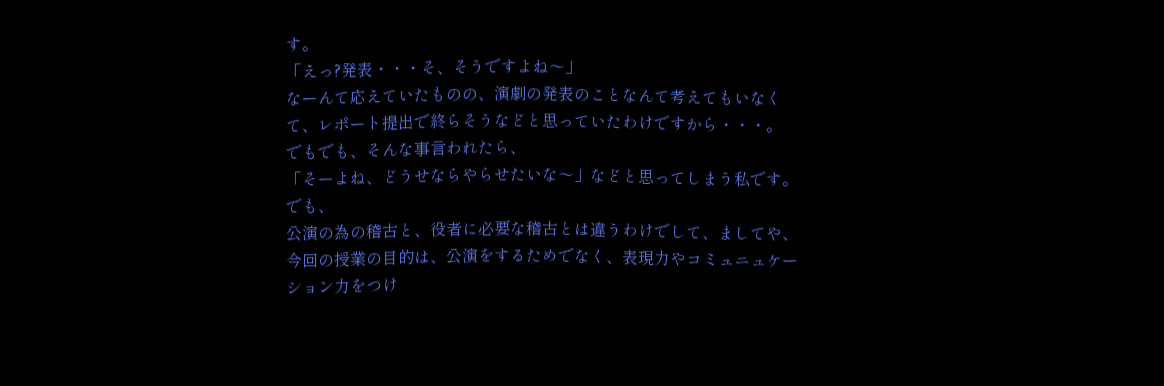す。
「えっ?発表・・・そ、そうですよね〜」
なーんて応えていたものの、演劇の発表のことなんて考えてもいなくて、レポート提出で終らそうなどと思っていたわけですから・・・。
でもでも、そんな事言われたら、
「そーよね、どうせならやらせたいな〜」などと思ってしまう私です。
でも、
公演の為の稽古と、役者に必要な稽古とは違うわけでして、ましてや、今回の授業の目的は、公演をするためでなく、表現力やコミュニュケーション力をつけ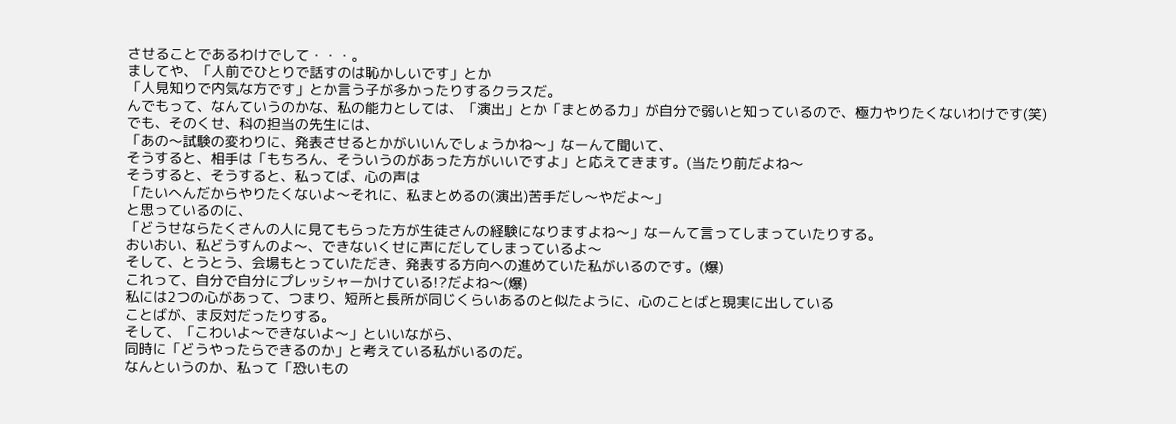させることであるわけでして・・・。
ましてや、「人前でひとりで話すのは恥かしいです」とか
「人見知りで内気な方です」とか言う子が多かったりするクラスだ。
んでもって、なんていうのかな、私の能力としては、「演出」とか「まとめる力」が自分で弱いと知っているので、極力やりたくないわけです(笑)
でも、そのくせ、科の担当の先生には、
「あの〜試験の変わりに、発表させるとかがいいんでしょうかね〜」なーんて聞いて、
そうすると、相手は「もちろん、そういうのがあった方がいいですよ」と応えてきます。(当たり前だよね〜
そうすると、そうすると、私ってば、心の声は
「たいへんだからやりたくないよ〜それに、私まとめるの(演出)苦手だし〜やだよ〜」
と思っているのに、
「どうせならたくさんの人に見てもらった方が生徒さんの経験になりますよね〜」なーんて言ってしまっていたりする。
おいおい、私どうすんのよ〜、できないくせに声にだしてしまっているよ〜
そして、とうとう、会場もとっていただき、発表する方向への進めていた私がいるのです。(爆)
これって、自分で自分にプレッシャーかけている!?だよね〜(爆)
私には2つの心があって、つまり、短所と長所が同じくらいあるのと似たように、心のことばと現実に出している
ことばが、ま反対だったりする。
そして、「こわいよ〜できないよ〜」といいながら、
同時に「どうやったらできるのか」と考えている私がいるのだ。
なんというのか、私って「恐いもの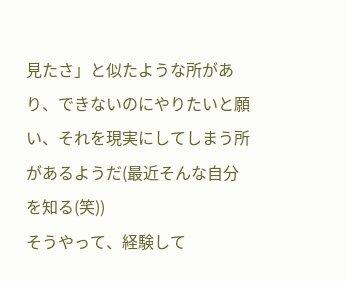見たさ」と似たような所があり、できないのにやりたいと願い、それを現実にしてしまう所があるようだ(最近そんな自分を知る(笑))
そうやって、経験して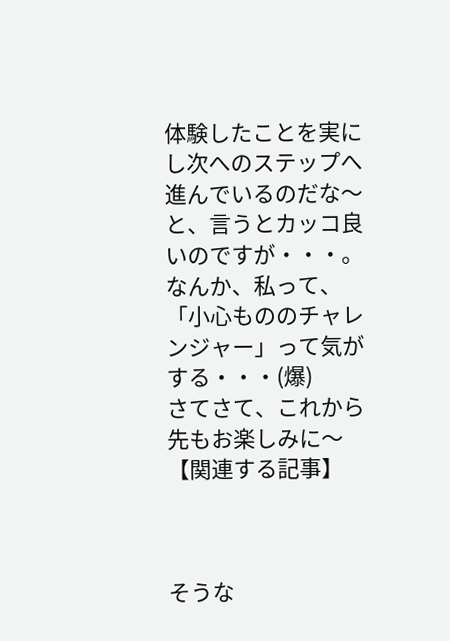体験したことを実にし次へのステップへ進んでいるのだな〜と、言うとカッコ良いのですが・・・。
なんか、私って、「小心もののチャレンジャー」って気がする・・・(爆)
さてさて、これから先もお楽しみに〜
【関連する記事】



そうな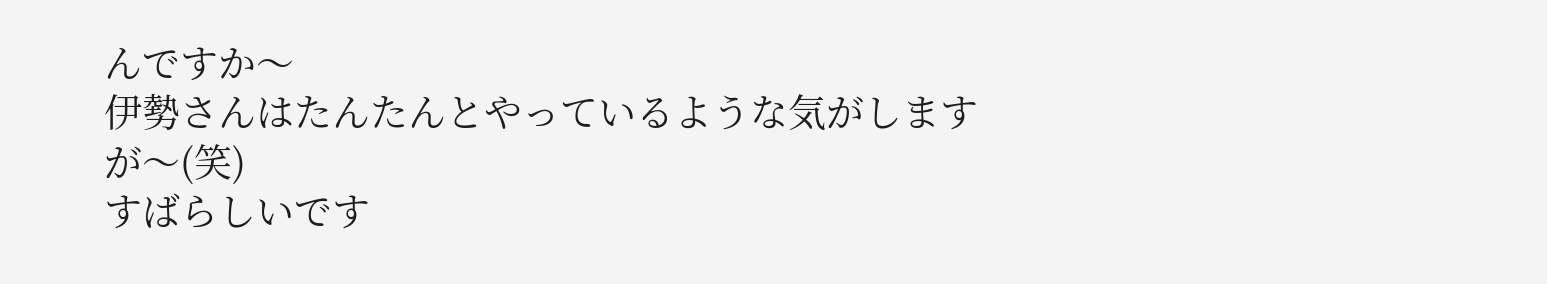んですか〜
伊勢さんはたんたんとやっているような気がしますが〜(笑)
すばらしいです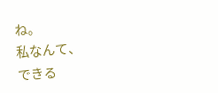ね。
私なんて、
できる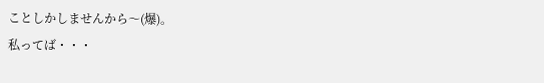ことしかしませんから〜(爆)。
私ってば・・・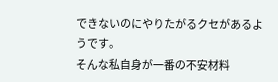できないのにやりたがるクセがあるようです。
そんな私自身が一番の不安材料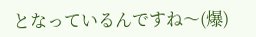となっているんですね〜(爆)